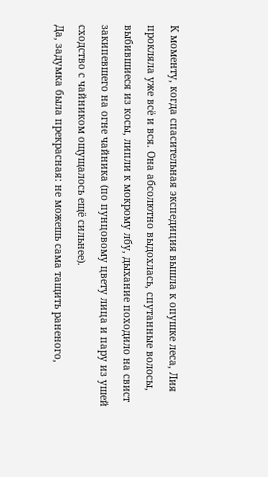К моменту, когда спасительная экспедиция вышла к опушке леса, Лия прокляла уже всё и вся. Она абсолютно выдохлась, спутанные волосы, выбившиеся из косы, липли к мокрому лбу, дыхание походило на свист закипевшего на огне чайника (по пунцовому цвету лица и пару из ушей сходство с чайником ощущалось ещё сильнее).
Да, задумка была прекрасная: не можешь сама тащить раненого,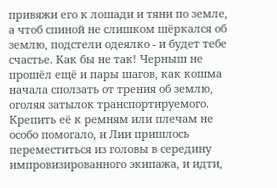привяжи его к лошади и тяни по земле, а чтоб спиной не слишком шёркался об землю, подстели одеялко - и будет тебе счастье. Как бы не так! Черныш не прошёл ещё и пары шагов, как кошма начала сползать от трения об землю, оголяя затылок транспортируемого. Крепить её к ремням или плечам не особо помогало, и Лии пришлось переместиться из головы в середину импровизированного экипажа, и идти,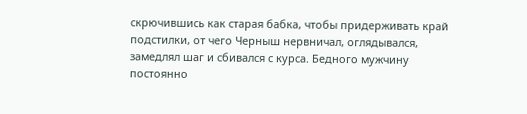скрючившись как старая бабка, чтобы придерживать край подстилки, от чего Черныш нервничал, оглядывался, замедлял шаг и сбивался с курса. Бедного мужчину постоянно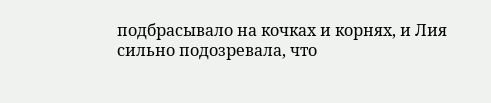подбрасывало на кочках и корнях, и Лия сильно подозревала, что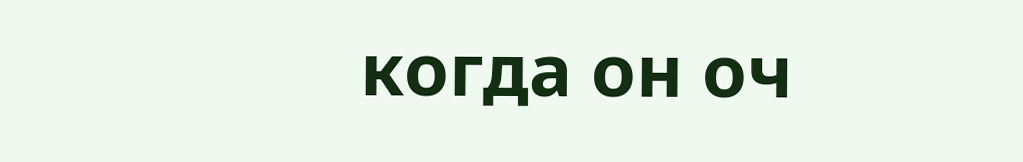когда он оч